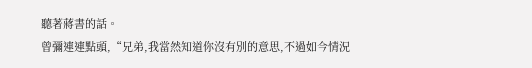聽著蔣書的話。
曾彌連連點頭,“兄弟,我當然知道你沒有別的意思,不過如今情況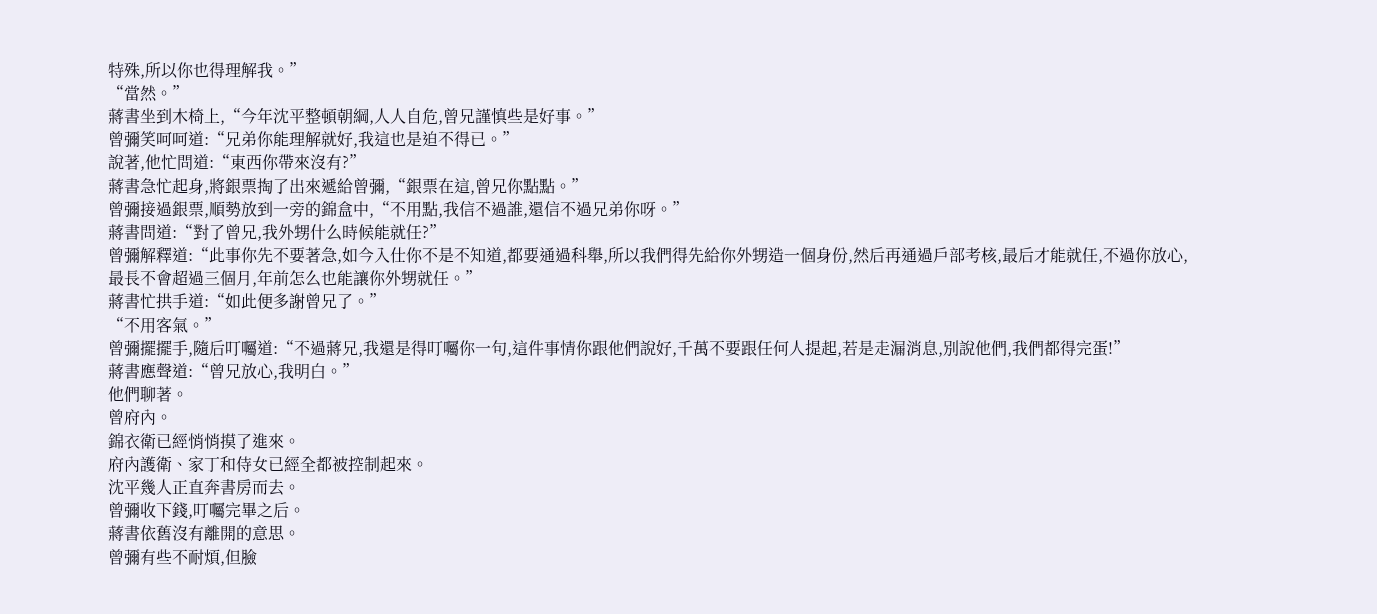特殊,所以你也得理解我。”
“當然。”
蔣書坐到木椅上,“今年沈平整頓朝綱,人人自危,曾兄謹慎些是好事。”
曾彌笑呵呵道:“兄弟你能理解就好,我這也是迫不得已。”
說著,他忙問道:“東西你帶來沒有?”
蔣書急忙起身,將銀票掏了出來遞給曾彌,“銀票在這,曾兄你點點。”
曾彌接過銀票,順勢放到一旁的錦盒中,“不用點,我信不過誰,還信不過兄弟你呀。”
蔣書問道:“對了曾兄,我外甥什么時候能就任?”
曾彌解釋道:“此事你先不要著急,如今入仕你不是不知道,都要通過科舉,所以我們得先給你外甥造一個身份,然后再通過戶部考核,最后才能就任,不過你放心,最長不會超過三個月,年前怎么也能讓你外甥就任。”
蔣書忙拱手道:“如此便多謝曾兄了。”
“不用客氣。”
曾彌擺擺手,隨后叮囑道:“不過蔣兄,我還是得叮囑你一句,這件事情你跟他們說好,千萬不要跟任何人提起,若是走漏消息,別說他們,我們都得完蛋!”
蔣書應聲道:“曾兄放心,我明白。”
他們聊著。
曾府內。
錦衣衛已經悄悄摸了進來。
府內護衛、家丁和侍女已經全都被控制起來。
沈平幾人正直奔書房而去。
曾彌收下錢,叮囑完畢之后。
蔣書依舊沒有離開的意思。
曾彌有些不耐煩,但臉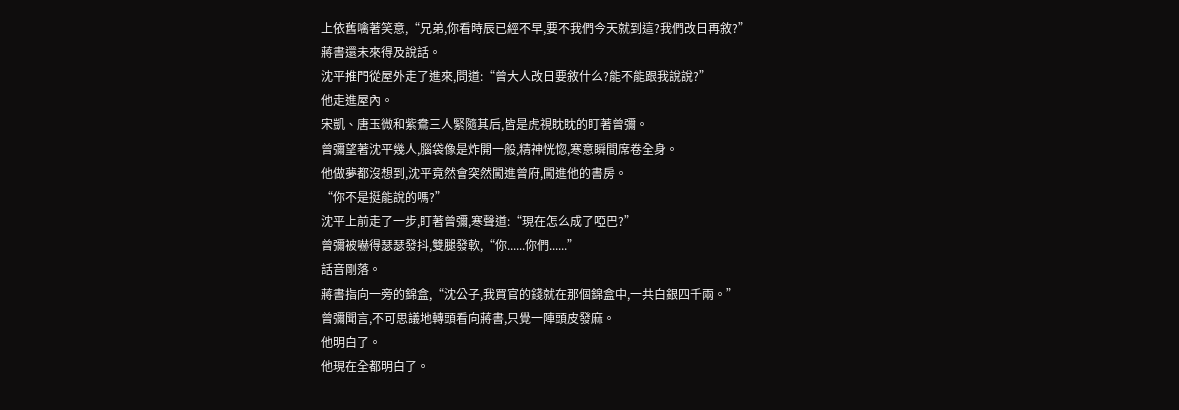上依舊噙著笑意,“兄弟,你看時辰已經不早,要不我們今天就到這?我們改日再敘?”
蔣書還未來得及說話。
沈平推門從屋外走了進來,問道:“曾大人改日要敘什么?能不能跟我說說?”
他走進屋內。
宋凱、唐玉微和紫鴦三人緊隨其后,皆是虎視眈眈的盯著曾彌。
曾彌望著沈平幾人,腦袋像是炸開一般,精神恍惚,寒意瞬間席卷全身。
他做夢都沒想到,沈平竟然會突然闖進曾府,闖進他的書房。
“你不是挺能說的嗎?”
沈平上前走了一步,盯著曾彌,寒聲道:“現在怎么成了啞巴?”
曾彌被嚇得瑟瑟發抖,雙腿發軟,“你......你們......”
話音剛落。
蔣書指向一旁的錦盒,“沈公子,我買官的錢就在那個錦盒中,一共白銀四千兩。”
曾彌聞言,不可思議地轉頭看向蔣書,只覺一陣頭皮發麻。
他明白了。
他現在全都明白了。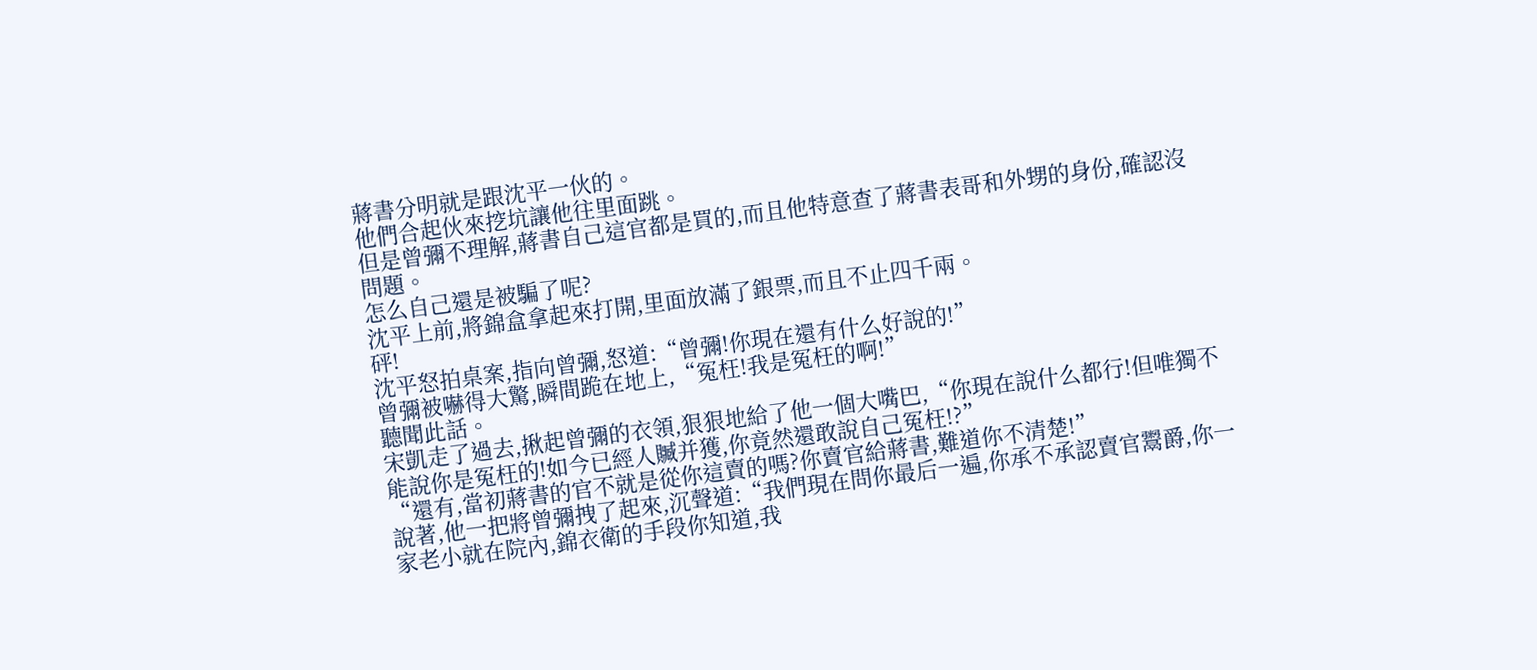蔣書分明就是跟沈平一伙的。
他們合起伙來挖坑讓他往里面跳。
但是曾彌不理解,蔣書自己這官都是買的,而且他特意查了蔣書表哥和外甥的身份,確認沒問題。
怎么自己還是被騙了呢?
沈平上前,將錦盒拿起來打開,里面放滿了銀票,而且不止四千兩。
砰!
沈平怒拍桌案,指向曾彌,怒道:“曾彌!你現在還有什么好說的!”
曾彌被嚇得大驚,瞬間跪在地上,“冤枉!我是冤枉的啊!”
聽聞此話。
宋凱走了過去,揪起曾彌的衣領,狠狠地給了他一個大嘴巴,“你現在說什么都行!但唯獨不能說你是冤枉的!如今已經人贓并獲,你竟然還敢說自己冤枉!?”
“還有,當初蔣書的官不就是從你這賣的嗎?你賣官給蔣書,難道你不清楚!”
說著,他一把將曾彌拽了起來,沉聲道:“我們現在問你最后一遍,你承不承認賣官鬻爵,你一家老小就在院內,錦衣衛的手段你知道,我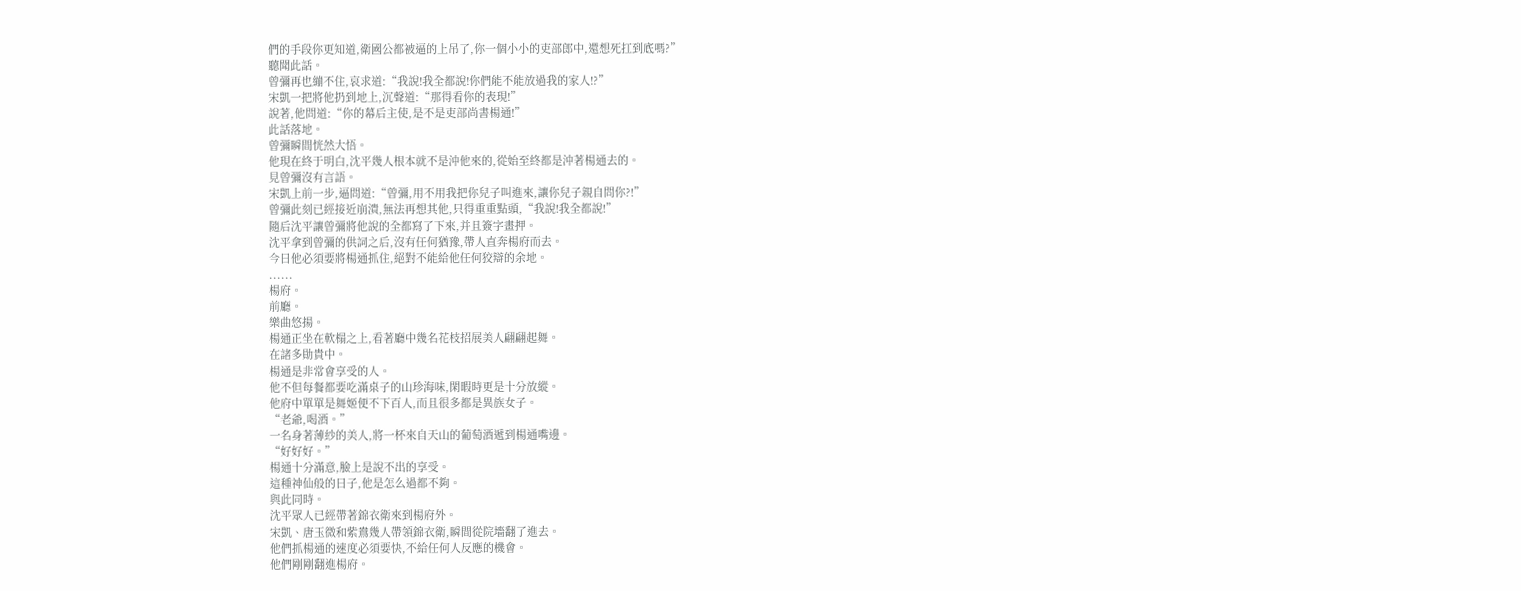們的手段你更知道,衛國公都被逼的上吊了,你一個小小的吏部郎中,還想死扛到底嗎?”
聽聞此話。
曾彌再也繃不住,哀求道:“我說!我全都說!你們能不能放過我的家人!?”
宋凱一把將他扔到地上,沉聲道:“那得看你的表現!”
說著,他問道:“你的幕后主使,是不是吏部尚書楊通!”
此話落地。
曾彌瞬間恍然大悟。
他現在終于明白,沈平幾人根本就不是沖他來的,從始至終都是沖著楊通去的。
見曾彌沒有言語。
宋凱上前一步,逼問道:“曾彌,用不用我把你兒子叫進來,讓你兒子親自問你?!”
曾彌此刻已經接近崩潰,無法再想其他,只得重重點頭,“我說!我全都說!”
隨后沈平讓曾彌將他說的全都寫了下來,并且簽字畫押。
沈平拿到曾彌的供詞之后,沒有任何猶豫,帶人直奔楊府而去。
今日他必須要將楊通抓住,絕對不能給他任何狡辯的余地。
......
楊府。
前廳。
樂曲悠揚。
楊通正坐在軟榻之上,看著廳中幾名花枝招展美人翩翩起舞。
在諸多勛貴中。
楊通是非常會享受的人。
他不但每餐都要吃滿桌子的山珍海味,閑暇時更是十分放縱。
他府中單單是舞姬便不下百人,而且很多都是異族女子。
“老爺,喝酒。”
一名身著薄紗的美人,將一杯來自天山的葡萄酒遞到楊通嘴邊。
“好好好。”
楊通十分滿意,臉上是說不出的享受。
這種神仙般的日子,他是怎么過都不夠。
與此同時。
沈平眾人已經帶著錦衣衛來到楊府外。
宋凱、唐玉微和紫鴦幾人帶領錦衣衛,瞬間從院墻翻了進去。
他們抓楊通的速度必須要快,不給任何人反應的機會。
他們剛剛翻進楊府。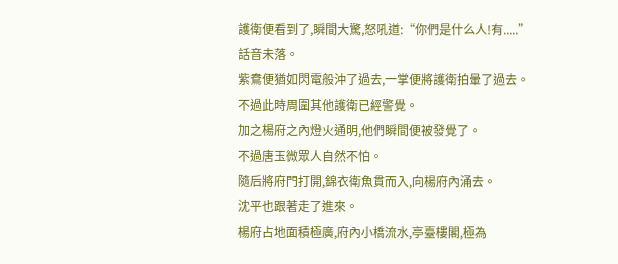護衛便看到了,瞬間大驚,怒吼道:“你們是什么人!有.....”
話音未落。
紫鴦便猶如閃電般沖了過去,一掌便將護衛拍暈了過去。
不過此時周圍其他護衛已經警覺。
加之楊府之內燈火通明,他們瞬間便被發覺了。
不過唐玉微眾人自然不怕。
隨后將府門打開,錦衣衛魚貫而入,向楊府內涌去。
沈平也跟著走了進來。
楊府占地面積極廣,府內小橋流水,亭臺樓閣,極為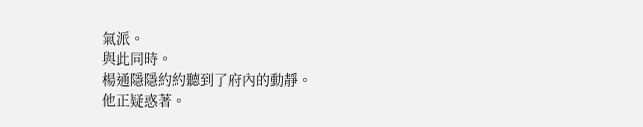氣派。
與此同時。
楊通隱隱約約聽到了府內的動靜。
他正疑惑著。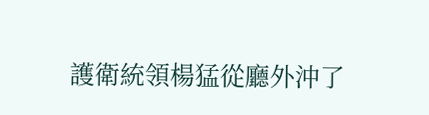護衛統領楊猛從廳外沖了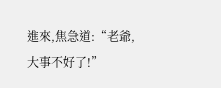進來,焦急道:“老爺,大事不好了!”